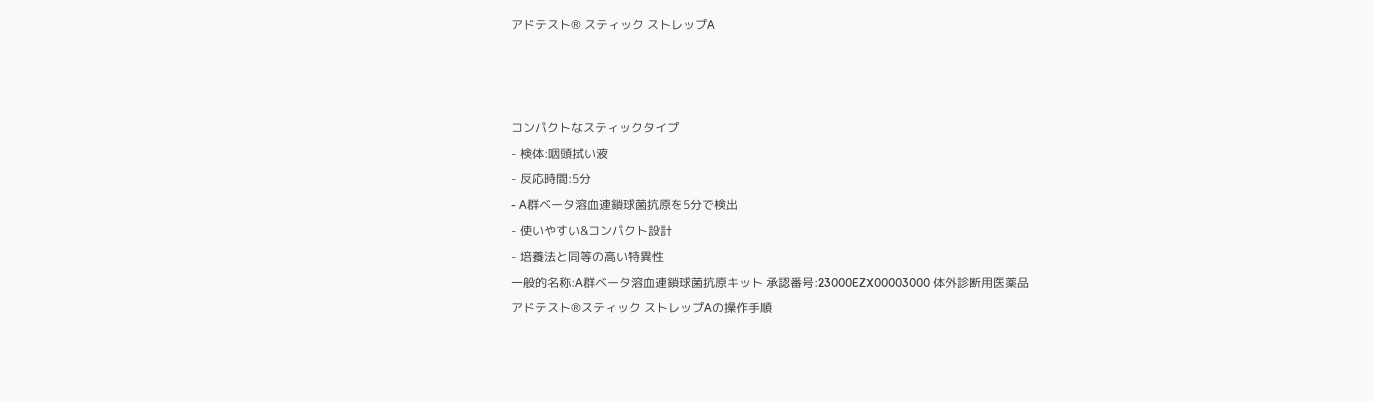アドテスト® スティック ストレップA



コンパクトなスティックタイプ
- 検体:咽頭拭い液
- 反応時間:5分
- A群ベータ溶血連鎖球菌抗原を5分で検出
- 使いやすい&コンパクト設計
- 培養法と同等の高い特異性
一般的名称:A群ベータ溶血連鎖球菌抗原キット 承認番号:23000EZX00003000 体外診断用医薬品
アドテスト®スティック ストレップAの操作手順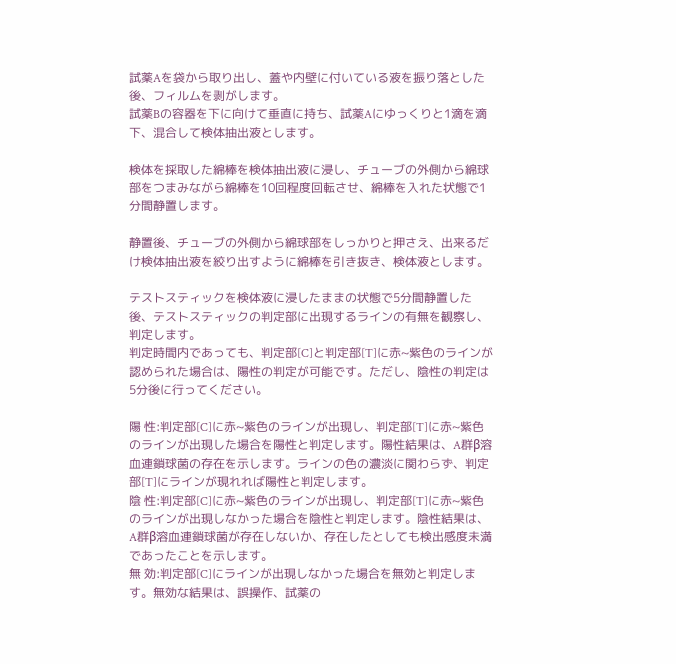試薬Aを袋から取り出し、蓋や内壁に付いている液を振り落とした後、フィルムを剥がします。
試薬Bの容器を下に向けて垂直に持ち、試薬Aにゆっくりと1滴を滴下、混合して検体抽出液とします。

検体を採取した綿棒を検体抽出液に浸し、チューブの外側から綿球部をつまみながら綿棒を10回程度回転させ、綿棒を入れた状態で1分間静置します。

静置後、チューブの外側から綿球部をしっかりと押さえ、出来るだけ検体抽出液を絞り出すように綿棒を引き抜き、検体液とします。

テストスティックを検体液に浸したままの状態で5分間静置した後、テストスティックの判定部に出現するラインの有無を観察し、判定します。
判定時間内であっても、判定部[C]と判定部[T]に赤~紫色のラインが認められた場合は、陽性の判定が可能です。ただし、陰性の判定は5分後に行ってください。

陽 性:判定部[C]に赤~紫色のラインが出現し、判定部[T]に赤~紫色のラインが出現した場合を陽性と判定します。陽性結果は、A群β溶血連鎖球菌の存在を示します。ラインの色の濃淡に関わらず、判定部[T]にラインが現れれば陽性と判定します。
陰 性:判定部[C]に赤~紫色のラインが出現し、判定部[T]に赤~紫色のラインが出現しなかった場合を陰性と判定します。陰性結果は、A群β溶血連鎖球菌が存在しないか、存在したとしても検出感度未満であったことを示します。
無 効:判定部[C]にラインが出現しなかった場合を無効と判定します。無効な結果は、誤操作、試薬の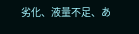劣化、液量不足、あ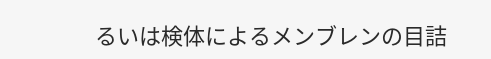るいは検体によるメンブレンの目詰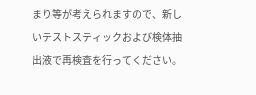まり等が考えられますので、新しいテストスティックおよび検体抽出液で再検査を行ってください。